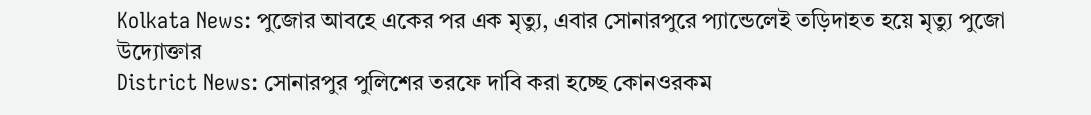Kolkata News: পুজোর আবহে একের পর এক মৃত্যু, এবার সোনারপুরে প্যান্ডেলেই তড়িদাহত হয়ে মৃত্যু পুজো উদ্যোক্তার
District News: সোনারপুর পুলিশের তরফে দাবি করা হচ্ছে কোনওরকম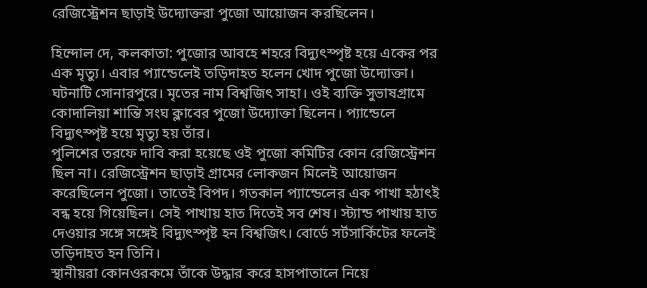রেজিস্ট্রেশন ছাড়াই উদ্যোক্তরা পুজো আয়োজন করছিলেন।

হিন্দোল দে, কলকাতা: পুজোর আবহে শহরে বিদ্যুৎস্পৃষ্ট হয়ে একের পর এক মৃত্যু। এবার প্যান্ডেলেই তড়িদাহত হলেন খোদ পুজো উদ্যোক্তা। ঘটনাটি সোনারপুরে। মৃতের নাম বিশ্বজিৎ সাহা। ওই ব্যক্তি সুভাষগ্রামে কোদালিয়া শান্তি সংঘ ক্লাবের পুজো উদ্যোক্তা ছিলেন। প্যান্ডেলে বিদ্যুৎস্পৃষ্ট হয়ে মৃত্যু হয় তাঁর।
পুলিশের তরফে দাবি করা হয়েছে ওই পুজো কমিটির কোন রেজিস্ট্রেশন ছিল না। রেজিস্ট্রেশন ছাড়াই গ্রামের লোকজন মিলেই আয়োজন করেছিলেন পুজো। তাতেই বিপদ। গতকাল প্যান্ডেলের এক পাখা হঠাৎই বন্ধ হয়ে গিয়েছিল। সেই পাখায় হাত দিতেই সব শেষ। স্ট্যান্ড পাখায় হাত দেওয়ার সঙ্গে সঙ্গেই বিদ্যুৎস্পৃষ্ট হন বিশ্বজিৎ। বোর্ডে সর্টসার্কিটের ফলেই তড়িদাহত হন তিনি।
স্থানীয়রা কোনওরকমে তাঁকে উদ্ধার করে হাসপাতালে নিয়ে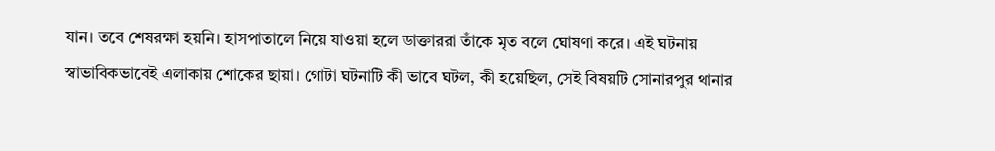যান। তবে শেষরক্ষা হয়নি। হাসপাতালে নিয়ে যাওয়া হলে ডাক্তাররা তাঁকে মৃত বলে ঘোষণা করে। এই ঘটনায় স্বাভাবিকভাবেই এলাকায় শোকের ছায়া। গোটা ঘটনাটি কী ভাবে ঘটল, কী হয়েছিল, সেই বিষয়টি সোনারপুর থানার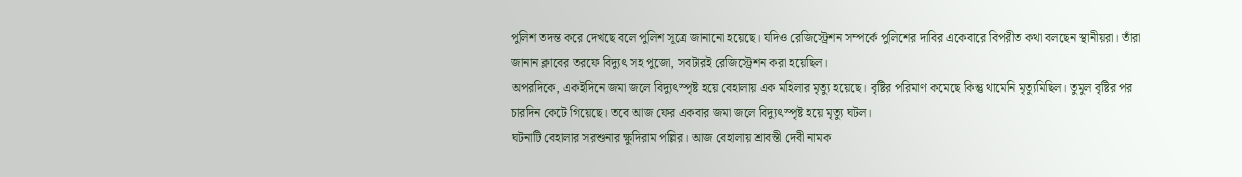পুলিশ তদন্ত করে দেখছে বলে পুলিশ সূত্রে জানানো হয়েছে। যদিও রেজিস্ট্রেশন সম্পর্কে পুলিশের দাবির একেবারে বিপরীত কথা বলছেন স্থানীয়রা। তাঁরা জানান ক্লাবের তরফে বিদ্যুৎ সহ পুজো, সবটারই রেজিস্ট্রেশন করা হয়েছিল।
অপরদিকে, একইদিনে জমা জলে বিদ্যুৎস্পৃষ্ট হয়ে বেহালায় এক মহিলার মৃত্যু হয়েছে। বৃষ্টির পরিমাণ কমেছে কিন্তু থামেনি মৃত্যুমিছিল। তুমুল বৃষ্টির পর চারদিন কেটে গিয়েছে। তবে আজ ফের একবার জমা জলে বিদ্যুৎস্পৃষ্ট হয়ে মৃত্যু ঘটল।
ঘটনাটি বেহালার সরশুনার ক্ষুদিরাম পল্লির। আজ বেহালায় শ্রাবন্তী দেবী নামক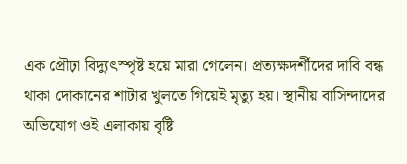এক প্রৌঢ়া বিদ্যুৎস্পৃষ্ট হয়ে মারা গেলেন। প্রত্যক্ষদর্শীদের দাবি বন্ধ থাকা দোকানের শাটার খুলতে গিয়েই মৃত্যু হয়। স্থানীয় বাসিন্দাদের অভিযোগ ওই এলাকায় বৃষ্টি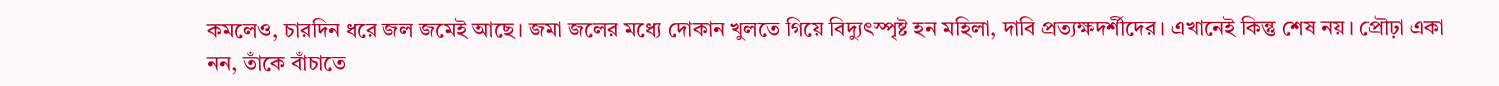কমলেও, চারদিন ধরে জল জমেই আছে। জমা জলের মধ্যে দোকান খুলতে গিয়ে বিদ্যুৎস্পৃষ্ট হন মহিলা, দাবি প্রত্যক্ষদর্শীদের। এখানেই কিন্তু শেষ নয়। প্রৌঢ়া একা নন, তাঁকে বাঁচাতে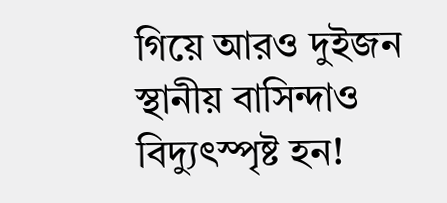গিয়ে আরও দুইজন স্থানীয় বাসিন্দাও বিদ্যুৎস্পৃষ্ট হন!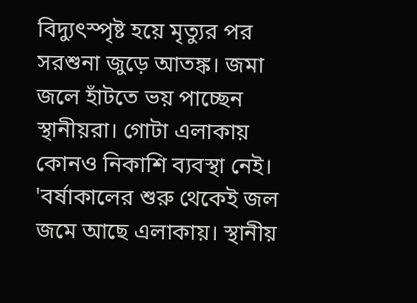বিদ্যুৎস্পৃষ্ট হয়ে মৃত্যুর পর সরশুনা জুড়ে আতঙ্ক। জমা জলে হাঁটতে ভয় পাচ্ছেন স্থানীয়রা। গোটা এলাকায় কোনও নিকাশি ব্যবস্থা নেই। 'বর্ষাকালের শুরু থেকেই জল জমে আছে এলাকায়। স্থানীয়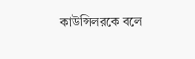কাউন্সিলরকে বলে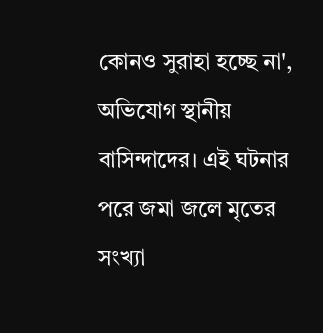কোনও সুরাহা হচ্ছে না', অভিযোগ স্থানীয় বাসিন্দাদের। এই ঘটনার পরে জমা জলে মৃতের সংখ্যা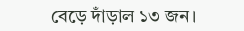বেড়ে দাঁড়াল ১৩ জন।